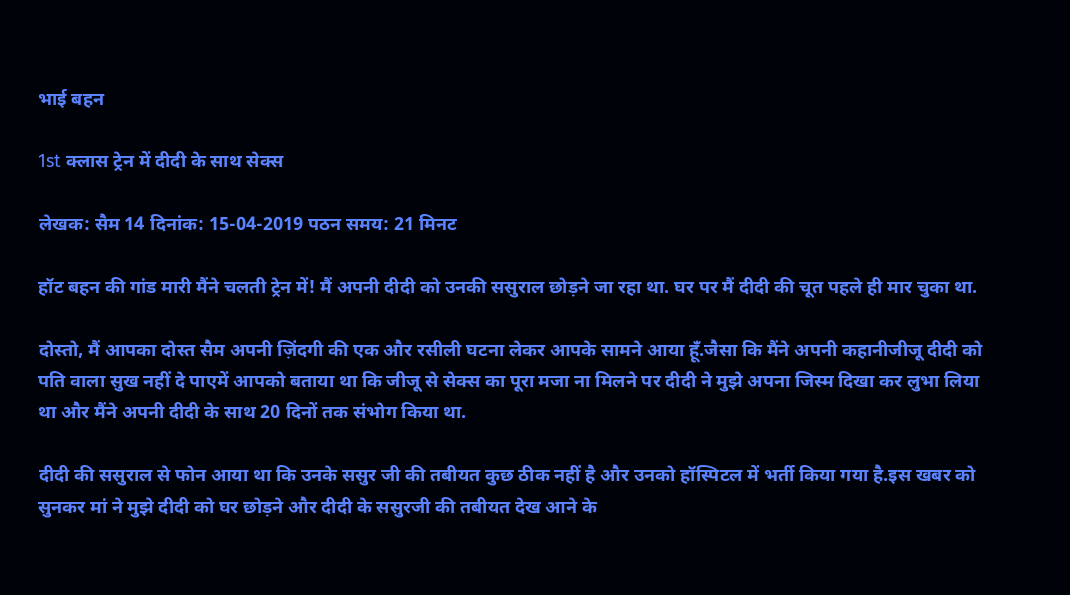भाई बहन

1st क्लास ट्रेन में दीदी के साथ सेक्स

लेखक: सैम 14 दिनांक: 15-04-2019 पठन समय: 21 मिनट

हॉट बहन की गांड मारी मैंने चलती ट्रेन में! मैं अपनी दीदी को उनकी ससुराल छोड़ने जा रहा था. घर पर मैं दीदी की चूत पहले ही मार चुका था.

दोस्तो, मैं आपका दोस्त सैम अपनी ज़िंदगी की एक और रसीली घटना लेकर आपके सामने आया हूँ.जैसा कि मैंने अपनी कहानीजीजू दीदी को पति वाला सुख नहीं दे पाएमें आपको बताया था कि जीजू से सेक्स का पूरा मजा ना मिलने पर दीदी ने मुझे अपना जिस्म दिखा कर लुभा लिया था और मैंने अपनी दीदी के साथ 20 दिनों तक संभोग किया था.

दीदी की ससुराल से फोन आया था कि उनके ससुर जी की तबीयत कुछ ठीक नहीं है और उनको हॉस्पिटल में भर्ती किया गया है.इस खबर को सुनकर मां ने मुझे दीदी को घर छोड़ने और दीदी के ससुरजी की तबीयत देख आने के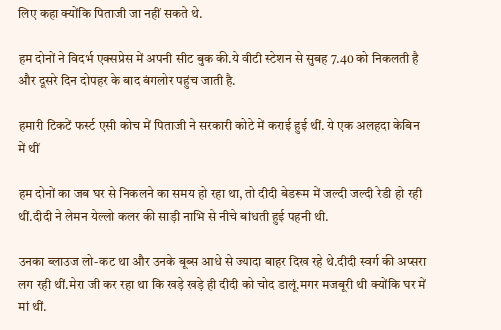लिए कहा क्योंकि पिताजी जा नहीं सकते थे.

हम दोनों ने विदर्भ एक्सप्रेस में अपनी सीट बुक की.ये वीटी स्टेशन से सुबह 7.40 को निकलती है और दूसरे दिन दोपहर के बाद बंगलोर पहुंच जाती है.

हमारी टिकटें फर्स्ट एसी कोच में पिताजी ने सरकारी कोटे में कराई हुई थीं. ये एक अलहदा केबिन में थीं

हम दोनों का जब घर से निकलने का समय हो रहा था, तो दीदी बेडरूम में जल्दी जल्दी रेडी हो रही थीं.दीदी ने लेमन येल्लो कलर की साड़ी नाभि से नीचे बांधती हुई पहनी थी.

उनका ब्लाउज लो-कट था और उनके बूब्स आधे से ज्यादा बाहर दिख रहे थे.दीदी स्वर्ग की अप्सरा लग रही थीं.मेरा जी कर रहा था कि खड़े खड़े ही दीदी को चोद डालूं.मगर मजबूरी थी क्योंकि घर में मां थीं.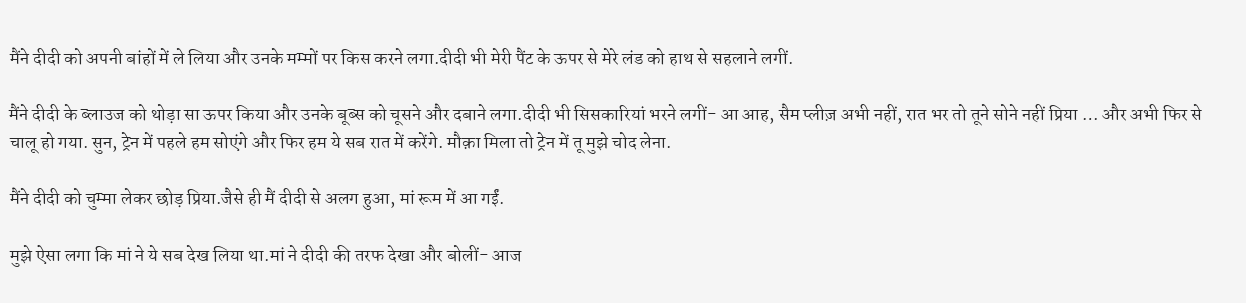मैंने दीदी को अपनी बांहों में ले लिया और उनके मम्मों पर किस करने लगा.दीदी भी मेरी पैंट के ऊपर से मेरे लंड को हाथ से सहलाने लगीं.

मैंने दीदी के ब्लाउज को थोड़ा सा ऊपर किया और उनके बूब्स को चूसने और दबाने लगा.दीदी भी सिसकारियां भरने लगीं- आ आह, सैम प्लीज़ अभी नहीं, रात भर तो तूने सोने नहीं प्रिया … और अभी फिर से चालू हो गया. सुन, ट्रेन में पहले हम सोएंगे और फिर हम ये सब रात में करेंगे. मौक़ा मिला तो ट्रेन में तू मुझे चोद लेना.

मैंने दीदी को चुम्मा लेकर छोड़ प्रिया.जैसे ही मैं दीदी से अलग हुआ, मां रूम में आ गईं.

मुझे ऐसा लगा कि मां ने ये सब देख लिया था.मां ने दीदी की तरफ देखा और बोलीं- आज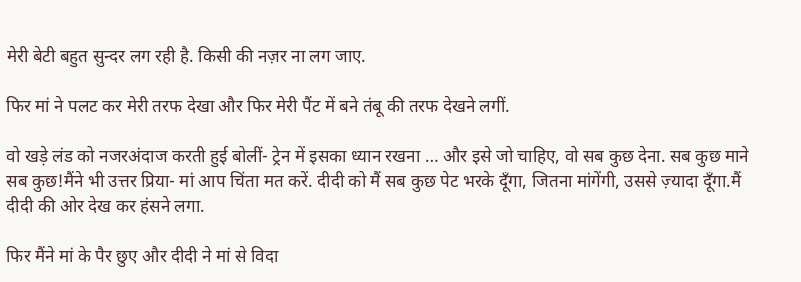मेरी बेटी बहुत सुन्दर लग रही है. किसी की नज़र ना लग जाए.

फिर मां ने पलट कर मेरी तरफ देखा और फिर मेरी पैंट में बने तंबू की तरफ देखने लगीं.

वो खड़े लंड को नजरअंदाज करती हुई बोलीं- ट्रेन में इसका ध्यान रखना … और इसे जो चाहिए, वो सब कुछ देना. सब कुछ माने सब कुछ!मैंने भी उत्तर प्रिया- मां आप चिंता मत करें. दीदी को मैं सब कुछ पेट भरके दूँगा, जितना मांगेंगी, उससे ज़्यादा दूँगा.मैं दीदी की ओर देख कर हंसने लगा.

फिर मैंने मां के पैर छुए और दीदी ने मां से विदा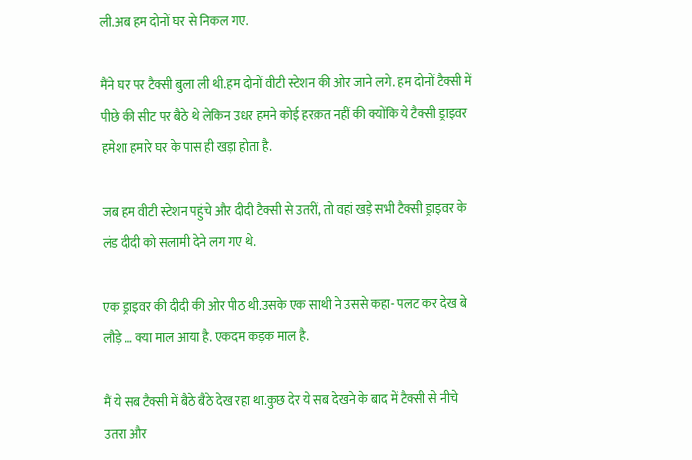ली.अब हम दोनों घर से निकल गए.

मैंने घर पर टैक्सी बुला ली थी.हम दोनों वीटी स्टेशन की ओर जाने लगे. हम दोनों टैक्सी में पीछे की सीट पर बैठे थे लेकिन उधर हमने कोई हरक़त नहीं की क्योंकि ये टैक्सी ड्राइवर हमेशा हमारे घर के पास ही खड़ा होता है.

जब हम वीटी स्टेशन पहुंचे और दीदी टैक्सी से उतरीं, तो वहां खड़े सभी टैक्सी ड्राइवर के लंड दीदी को सलामी देने लग गए थे.

एक ड्राइवर की दीदी की ओर पीठ थी.उसके एक साथी ने उससे कहा- पलट कर देख बे लौड़े … क्या माल आया है. एकदम कड़क माल है.

मैं ये सब टैक्सी में बैठे बैठे देख रहा था.कुछ देर ये सब देखने के बाद में टैक्सी से नीचे उतरा और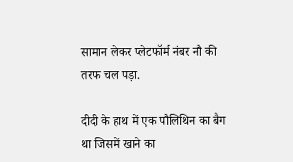सामान लेकर प्लेटफॉर्म नंबर नौ की तरफ चल पड़ा.

दीदी के हाथ में एक पौलिथिन का बैग था जिसमें खाने का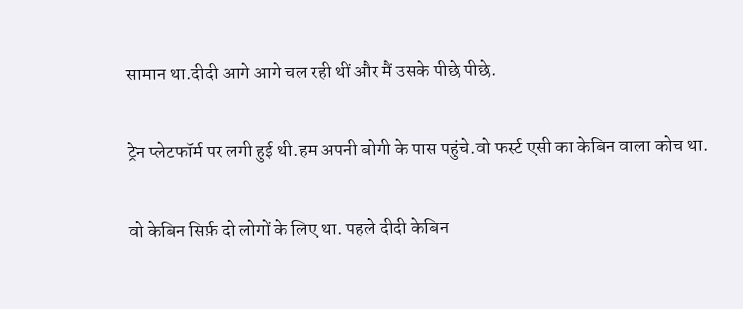सामान था.दीदी आगे आगे चल रही थीं और मैं उसके पीछे पीछे.

ट्रेन प्लेटफॉर्म पर लगी हुई थी.हम अपनी बोगी के पास पहुंचे.वो फर्स्ट एसी का केबिन वाला कोच था.

वो केबिन सिर्फ़ दो लोगों के लिए था. पहले दीदी केबिन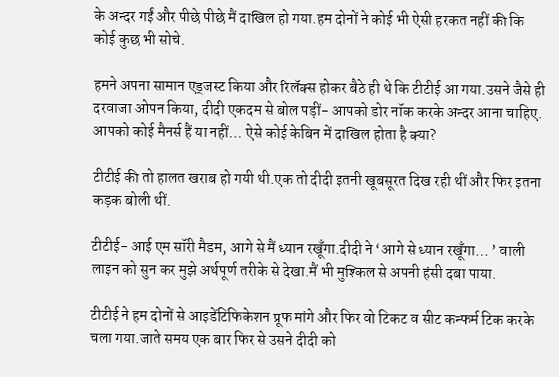के अन्दर गईं और पीछे पीछे मैं दाखिल हो गया.हम दोनों ने कोई भी ऐसी हरकत नहीं की कि कोई कुछ भी सोचे.

हमने अपना सामान एड्जस्ट किया और रिलॅक्स होकर बैठे ही थे कि टीटीई आ गया.उसने जैसे ही दरवाजा ओपन किया, दीदी एकदम से बोल पड़ीं- आपको डोर नॉक करके अन्दर आना चाहिए. आपको कोई मैनर्स हैं या नहीं… ऐसे कोई केबिन में दाखिल होता है क्या?

टीटीई की तो हालत खराब हो गयी थी.एक तो दीदी इतनी खूबसूरत दिख रही थीं और फिर इतना कड़क बोली थीं.

टीटीई- आई एम सॉरी मैडम, आगे से मैं ध्यान रखूँगा.दीदी ने ‘आगे से ध्यान रखूँगा… ’ वाली लाइन को सुन कर मुझे अर्थपूर्ण तरीके से देखा.मैं भी मुश्किल से अपनी हंसी दबा पाया.

टीटीई ने हम दोनों से आइडेंटिफिकेशन प्रूफ मांगे और फिर वो टिकट व सीट कन्फर्म टिक करके चला गया.जाते समय एक बार फिर से उसने दीदी को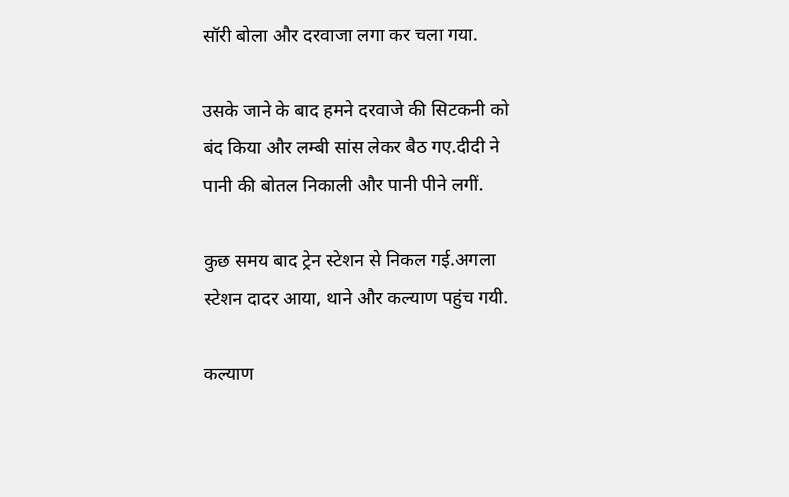सॉरी बोला और दरवाजा लगा कर चला गया.

उसके जाने के बाद हमने दरवाजे की सिटकनी को बंद किया और लम्बी सांस लेकर बैठ गए.दीदी ने पानी की बोतल निकाली और पानी पीने लगीं.

कुछ समय बाद ट्रेन स्टेशन से निकल गई.अगला स्टेशन दादर आया, थाने और कल्याण पहुंच गयी.

कल्याण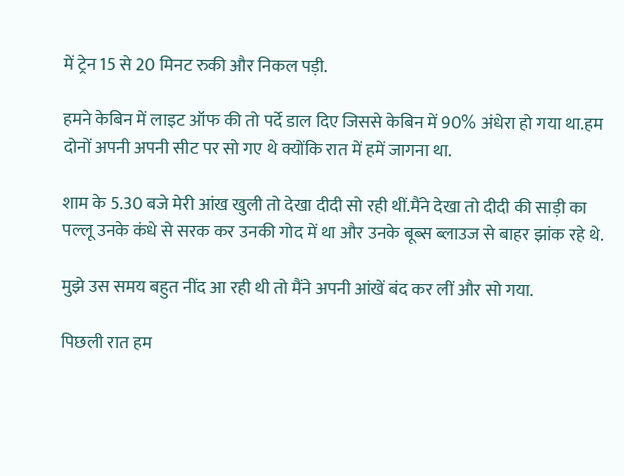में ट्रेन 15 से 20 मिनट रुकी और निकल पड़ी.

हमने केबिन में लाइट ऑफ की तो पर्दे डाल दिए जिससे केबिन में 90% अंधेरा हो गया था.हम दोनों अपनी अपनी सीट पर सो गए थे क्योंकि रात में हमें जागना था.

शाम के 5.30 बजे मेरी आंख खुली तो देखा दीदी सो रही थीं.मैंने देखा तो दीदी की साड़ी का पल्लू उनके कंधे से सरक कर उनकी गोद में था और उनके बूब्स ब्लाउज से बाहर झांक रहे थे.

मुझे उस समय बहुत नींद आ रही थी तो मैंने अपनी आंखें बंद कर लीं और सो गया.

पिछली रात हम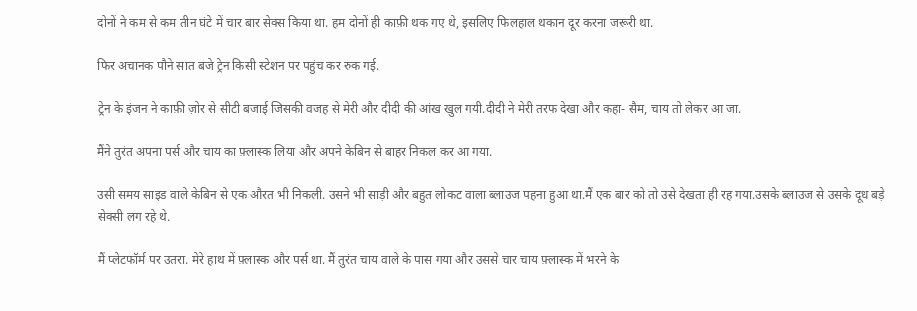दोनों ने कम से कम तीन घंटे में चार बार सेक्स किया था. हम दोनों ही काफ़ी थक गए थे, इसलिए फिलहाल थकान दूर करना जरूरी था.

फिर अचानक पौने सात बजे ट्रेन किसी स्टेशन पर पहुंच कर रुक गई.

ट्रेन के इंजन ने काफ़ी ज़ोर से सीटी बजाई जिसकी वजह से मेरी और दीदी की आंख खुल गयी.दीदी ने मेरी तरफ देखा और कहा- सैम, चाय तो लेकर आ जा.

मैंने तुरंत अपना पर्स और चाय का फ़्लास्क लिया और अपने केबिन से बाहर निकल कर आ गया.

उसी समय साइड वाले केबिन से एक औरत भी निकली. उसने भी साड़ी और बहुत लोकट वाला ब्लाउज पहना हुआ था.मैं एक बार को तो उसे देखता ही रह गया.उसके ब्लाउज से उसके दूध बड़े सेक्सी लग रहे थे.

मैं प्लेटफॉर्म पर उतरा. मेरे हाथ में फ़्लास्क और पर्स था. मैं तुरंत चाय वाले के पास गया और उससे चार चाय फ़्लास्क में भरने के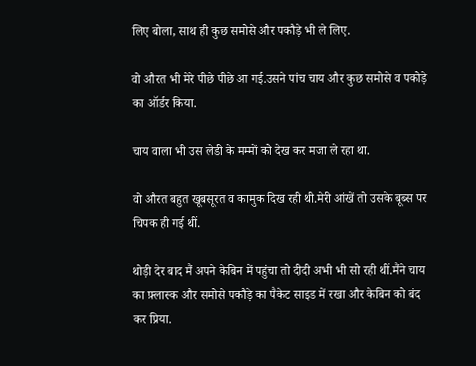लिए बोला, साथ ही कुछ समोसे और पकौड़े भी ले लिए.

वो औरत भी मेरे पीछे पीछे आ गई.उसने पांच चाय और कुछ समोसे व पकोड़े का ऑर्डर किया.

चाय वाला भी उस लेडी के मम्मों को देख कर मजा ले रहा था.

वो औरत बहुत खूबसूरत व कामुक दिख रही थी.मेरी आंखें तो उसके बूब्स पर चिपक ही गई थीं.

थोड़ी देर बाद मैं अपने केबिन में पहुंचा तो दीदी अभी भी सो रही थीं.मैंने चाय का फ़्लास्क और समोसे पकौड़े का पैकेट साइड में रखा और केबिन को बंद कर प्रिया.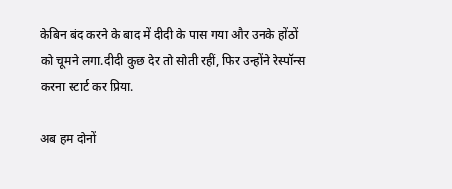केबिन बंद करने के बाद में दीदी के पास गया और उनके होंठों को चूमने लगा.दीदी कुछ देर तो सोती रहीं, फिर उन्होंने रेस्पॉन्स करना स्टार्ट कर प्रिया.

अब हम दोनों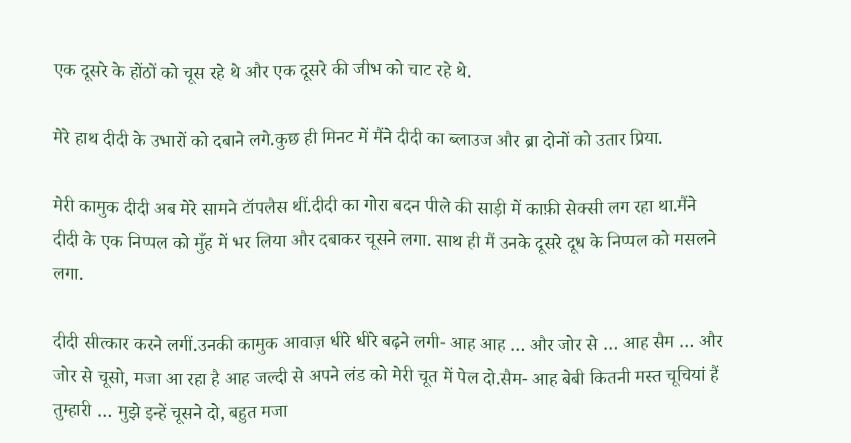एक दूसरे के होंठों को चूस रहे थे और एक दूसरे की जीभ को चाट रहे थे.

मेरे हाथ दीदी के उभारों को दबाने लगे.कुछ ही मिनट में मैंने दीदी का ब्लाउज और ब्रा दोनों को उतार प्रिया.

मेरी कामुक दीदी अब मेरे सामने टॉपलैस थीं.दीदी का गोरा बदन पीले की साड़ी में काफ़ी सेक्सी लग रहा था.मैंने दीदी के एक निप्पल को मुँह में भर लिया और दबाकर चूसने लगा. साथ ही मैं उनके दूसरे दूध के निप्पल को मसलने लगा.

दीदी सीत्कार करने लगीं.उनकी कामुक आवाज़ धीरे धीरे बढ़ने लगी- आह आह … और जोर से … आह सैम … और जोर से चूसो, मजा आ रहा है आह जल्दी से अपने लंड को मेरी चूत में पेल दो.सैम- आह बेबी कितनी मस्त चूचियां हैं तुम्हारी … मुझे इन्हें चूसने दो, बहुत मजा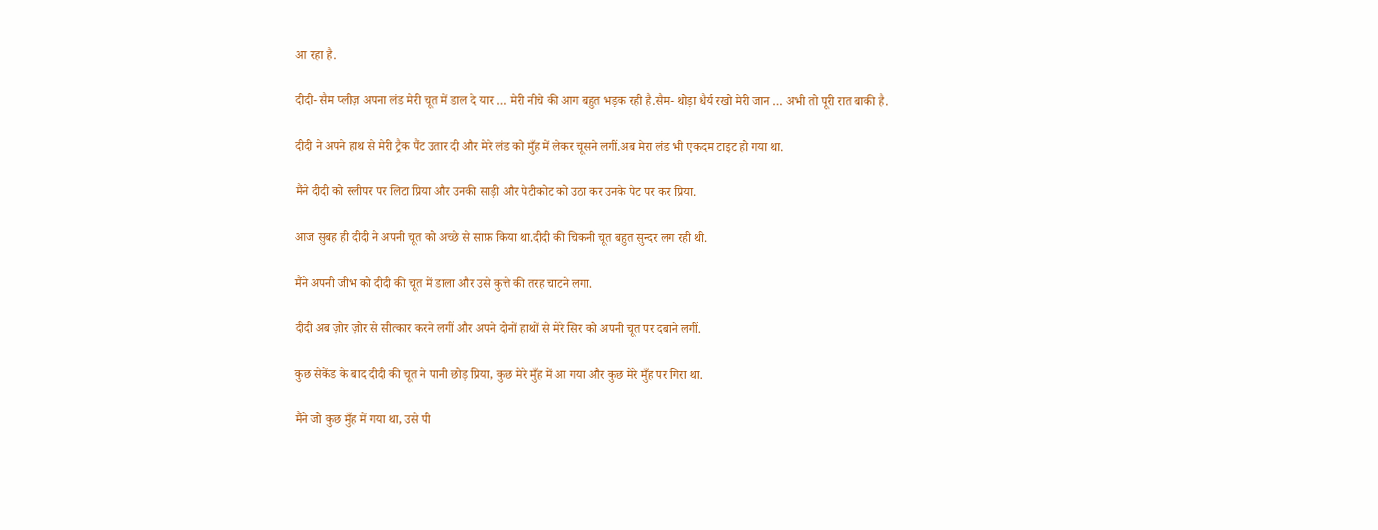आ रहा है.

दीदी- सैम प्लीज़ अपना लंड मेरी चूत में डाल दे यार … मेरी नीचे की आग बहुत भड़क रही है.सैम- थोड़ा धैर्य रखो मेरी जान … अभी तो पूरी रात बाकी है.

दीदी ने अपने हाथ से मेरी ट्रैक पैंट उतार दी और मेरे लंड को मुँह में लेकर चूसने लगीं.अब मेरा लंड भी एकदम टाइट हो गया था.

मैंने दीदी को स्लीपर पर लिटा प्रिया और उनकी साड़ी और पेटीकोट को उठा कर उनके पेट पर कर प्रिया.

आज सुबह ही दीदी ने अपनी चूत को अच्छे से साफ़ किया था.दीदी की चिकनी चूत बहुत सुन्दर लग रही थी.

मैंने अपनी जीभ को दीदी की चूत में डाला और उसे कुत्ते की तरह चाटने लगा.

दीदी अब ज़ोर ज़ोर से सीत्कार करने लगीं और अपने दोनों हाथों से मेरे सिर को अपनी चूत पर दबाने लगीं.

कुछ सेकेंड के बाद दीदी की चूत ने पानी छोड़ प्रिया, कुछ मेरे मुँह में आ गया और कुछ मेरे मुँह पर गिरा था.

मैंने जो कुछ मुँह में गया था, उसे पी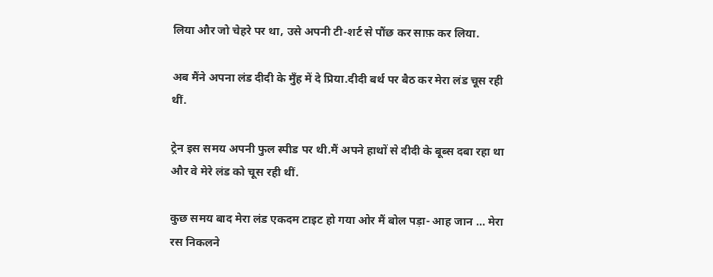लिया और जो चेहरे पर था, उसे अपनी टी-शर्ट से पौंछ कर साफ़ कर लिया.

अब मैंने अपना लंड दीदी के मुँह में दे प्रिया.दीदी बर्थ पर बैठ कर मेरा लंड चूस रही थीं.

ट्रेन इस समय अपनी फुल स्पीड पर थी.मैं अपने हाथों से दीदी के बूब्स दबा रहा था और वे मेरे लंड को चूस रही थीं.

कुछ समय बाद मेरा लंड एकदम टाइट हो गया ओर मैं बोल पड़ा- आह जान … मेरा रस निकलने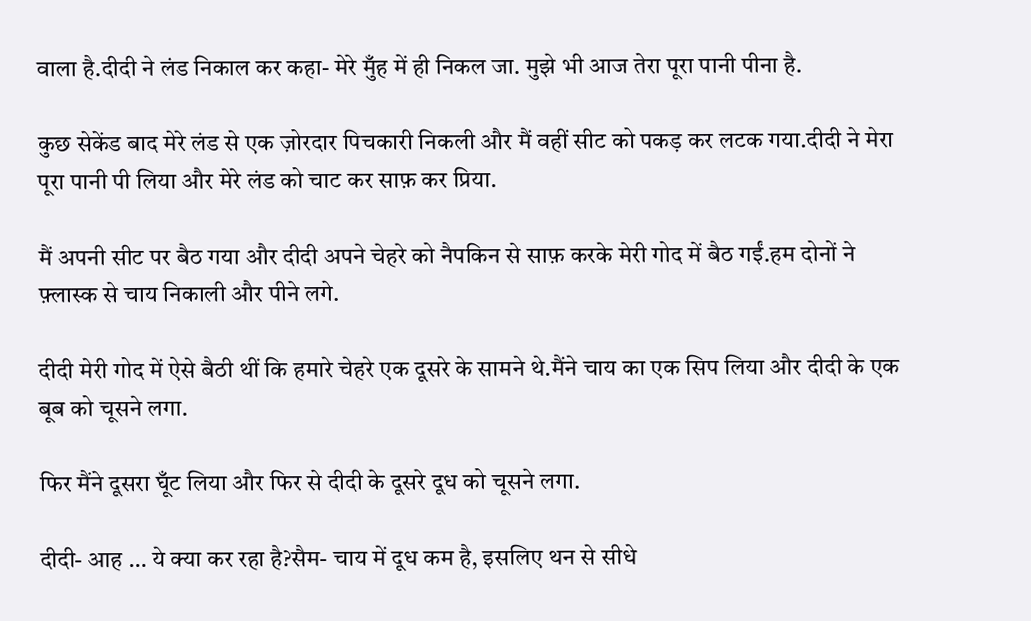वाला है.दीदी ने लंड निकाल कर कहा- मेरे मुँह में ही निकल जा. मुझे भी आज तेरा पूरा पानी पीना है.

कुछ सेकेंड बाद मेरे लंड से एक ज़ोरदार पिचकारी निकली और मैं वहीं सीट को पकड़ कर लटक गया.दीदी ने मेरा पूरा पानी पी लिया और मेरे लंड को चाट कर साफ़ कर प्रिया.

मैं अपनी सीट पर बैठ गया और दीदी अपने चेहरे को नैपकिन से साफ़ करके मेरी गोद में बैठ गईं.हम दोनों ने फ़्लास्क से चाय निकाली और पीने लगे.

दीदी मेरी गोद में ऐसे बैठी थीं कि हमारे चेहरे एक दूसरे के सामने थे.मैंने चाय का एक सिप लिया और दीदी के एक बूब को चूसने लगा.

फिर मैंने दूसरा घूँट लिया और फिर से दीदी के दूसरे दूध को चूसने लगा.

दीदी- आह … ये क्या कर रहा है?सैम- चाय में दूध कम है, इसलिए थन से सीधे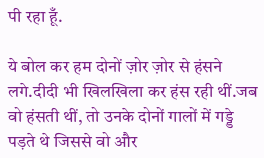पी रहा हूँ.

ये बोल कर हम दोनों ज़ोर ज़ोर से हंसने लगे.दीदी भी खिलखिला कर हंस रही थीं.जब वो हंसती थीं, तो उनके दोनों गालों में गड्डे पड़ते थे जिससे वो और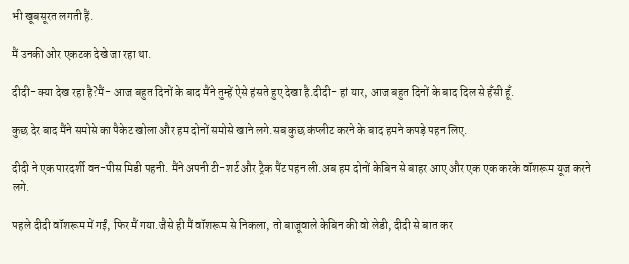भी खूबसूरत लगती हैं.

मैं उनकी ओर एकटक देखे जा रहा था.

दीदी- क्या देख रहा है?मैं- आज बहुत दिनों के बाद मैंने तुम्हें ऐसे हंसते हुए देखा है.दीदी- हां यार, आज बहुत दिनों के बाद दिल से हँसी हूँ.

कुछ देर बाद मैंने समोसे का पैकेट खोला और हम दोनों समोसे खाने लगे.सब कुछ कंप्लीट करने के बाद हमने कपड़े पहन लिए.

दीदी ने एक पारदर्शी वन-पीस मिडी पहनी. मैंने अपनी टी-शर्ट और ट्रैक पैंट पहन ली.अब हम दोनों केबिन से बाहर आए और एक एक करके वॉशरूम यूज करने लगे.

पहले दीदी वॉशरूम में गईं, फिर मैं गया.जैसे ही मैं वॉशरूम से निकला, तो बाजूवाले केबिन की वो लेडी, दीदी से बात कर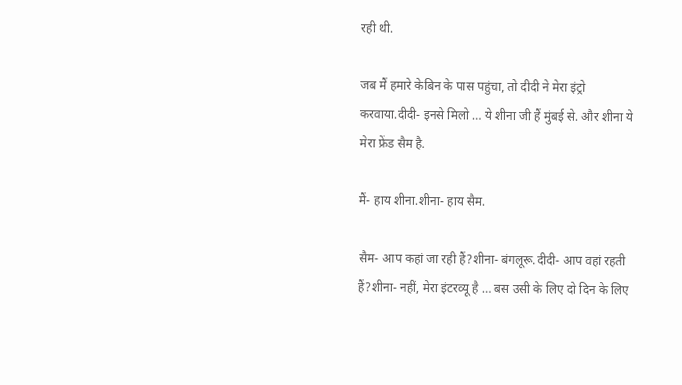रही थी.

जब मैं हमारे केबिन के पास पहुंचा, तो दीदी ने मेरा इंट्रो करवाया.दीदी- इनसे मिलो … ये शीना जी हैं मुंबई से. और शीना ये मेरा फ्रेंड सैम है.

मैं- हाय शीना.शीना- हाय सैम.

सैम- आप कहां जा रही हैं?शीना- बंगलूरू.दीदी- आप वहां रहती हैं?शीना- नहीं, मेरा इंटरव्यू है … बस उसी के लिए दो दिन के लिए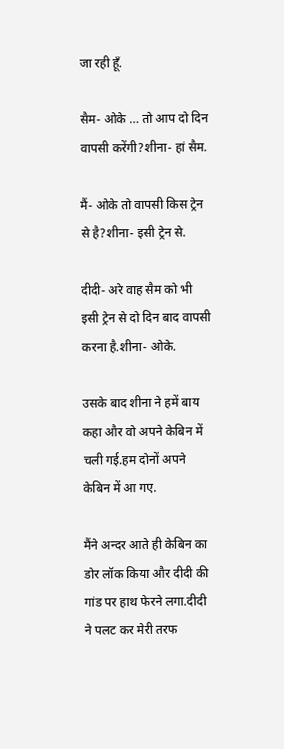जा रही हूँ.

सैम- ओके … तो आप दो दिन वापसी करेंगी?शीना- हां सैम.

मैं- ओके तो वापसी किस ट्रेन से है?शीना- इसी ट्रेन से.

दीदी- अरे वाह सैम को भी इसी ट्रेन से दो दिन बाद वापसी करना है.शीना- ओके.

उसके बाद शीना ने हमें बाय कहा और वो अपने केबिन में चली गई.हम दोनों अपने केबिन में आ गए.

मैंने अन्दर आते ही केबिन का डोर लॉक किया और दीदी की गांड पर हाथ फेरने लगा.दीदी ने पलट कर मेरी तरफ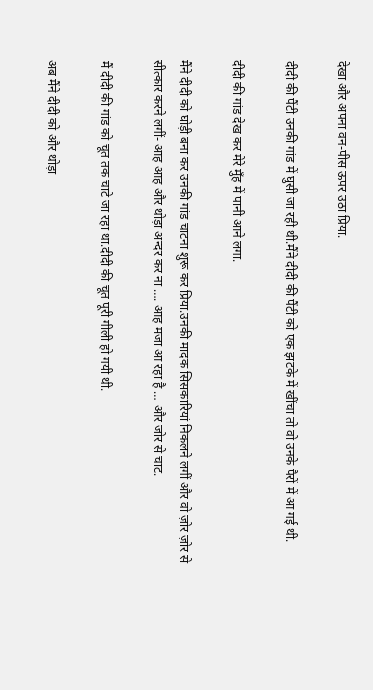देखा और अपना वन-पीस ऊपर उठा प्रिया.

दीदी की पैंटी उनकी गांड में घुसी जा रही थी.मैंने दीदी की पैंटी को एक झटके में खींचा तो वो उनके पैरों में आ गई थी.

दीदी की गांड देख कर मेरे मुँह में पानी आने लगा.

मैंने दीदी को घोड़ी बना कर उनकी गांड चाटना शुरू कर प्रिया.उनकी मादक सिसकारियां निकलने लगीं और वो ज़ोर ज़ोर से सीत्कार करने लगीं- आह आह और थोड़ा अन्दर कर ना …. आह मजा आ रहा है … और जोर से चाट.

मैं दीदी की गांड को चूत तक चाटे जा रहा था.दीदी की चूत पूरी गीली हो गयी थी.

अब मैंने दीदी को और थोड़ा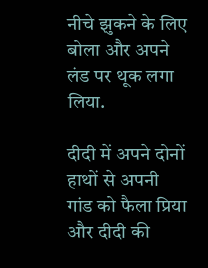नीचे झुकने के लिए बोला और अपने लंड पर थूक लगा लिया.

दीदी में अपने दोनों हाथों से अपनी गांड को फैला प्रिया और दीदी की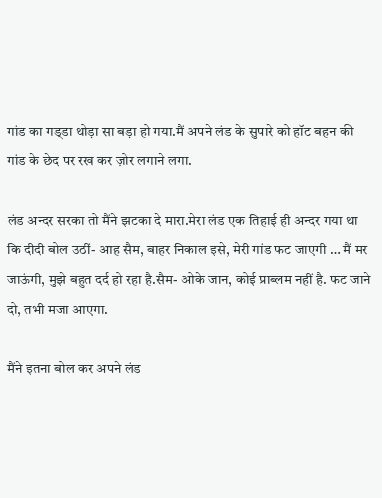गांड का गड्‍डा थोड़ा सा बड़ा हो गया.मैं अपने लंड के सुपारे को हॉट बहन की गांड के छेद पर रख कर ज़ोर लगाने लगा.

लंड अन्दर सरका तो मैंने झटका दे मारा.मेरा लंड एक तिहाई ही अन्दर गया था कि दीदी बोल उठीं- आह सैम, बाहर निकाल इसे, मेरी गांड फट जाएगी … मैं मर जाऊंगी, मुझे बहुत दर्द हो रहा है.सैम- ओके जान, कोई प्राब्लम नहीं है. फट जाने दो, तभी मजा आएगा.

मैंने इतना बोल कर अपने लंड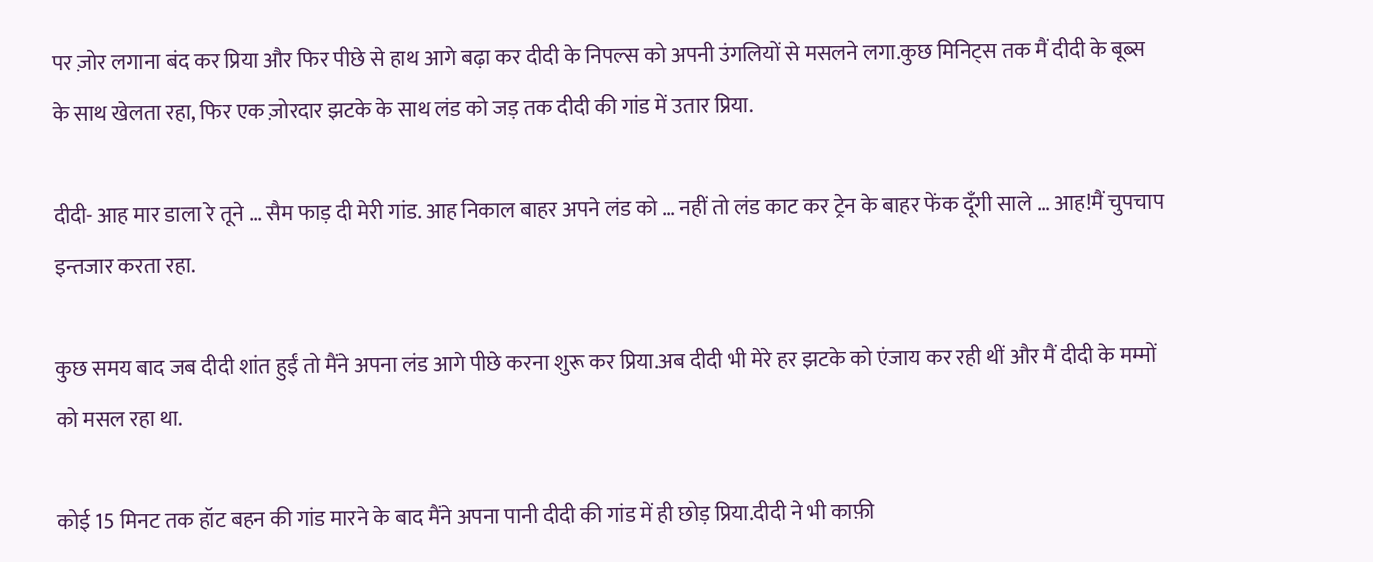पर ज़ोर लगाना बंद कर प्रिया और फिर पीछे से हाथ आगे बढ़ा कर दीदी के निपल्स को अपनी उंगलियों से मसलने लगा.कुछ मिनिट्स तक मैं दीदी के बूब्स के साथ खेलता रहा, फिर एक ज़ोरदार झटके के साथ लंड को जड़ तक दीदी की गांड में उतार प्रिया.

दीदी- आह मार डाला रे तूने … सैम फाड़ दी मेरी गांड. आह निकाल बाहर अपने लंड को … नहीं तो लंड काट कर ट्रेन के बाहर फेंक दूँगी साले … आह!मैं चुपचाप इन्तजार करता रहा.

कुछ समय बाद जब दीदी शांत हुईं तो मैंने अपना लंड आगे पीछे करना शुरू कर प्रिया.अब दीदी भी मेरे हर झटके को एंजाय कर रही थीं और मैं दीदी के मम्मों को मसल रहा था.

कोई 15 मिनट तक हॉट बहन की गांड मारने के बाद मैंने अपना पानी दीदी की गांड में ही छोड़ प्रिया.दीदी ने भी काफ़ी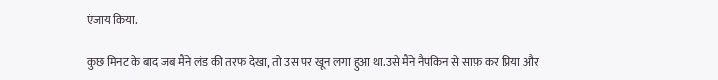एंजाय किया.

कुछ मिनट के बाद जब मैंने लंड की तरफ देखा, तो उस पर खून लगा हुआ था.उसे मैंने नैपकिन से साफ़ कर प्रिया और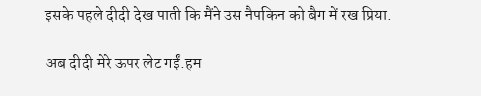इसके पहले दीदी देख पाती कि मैंने उस नैपकिन को बैग में रख प्रिया.

अब दीदी मेरे ऊपर लेट गईं.हम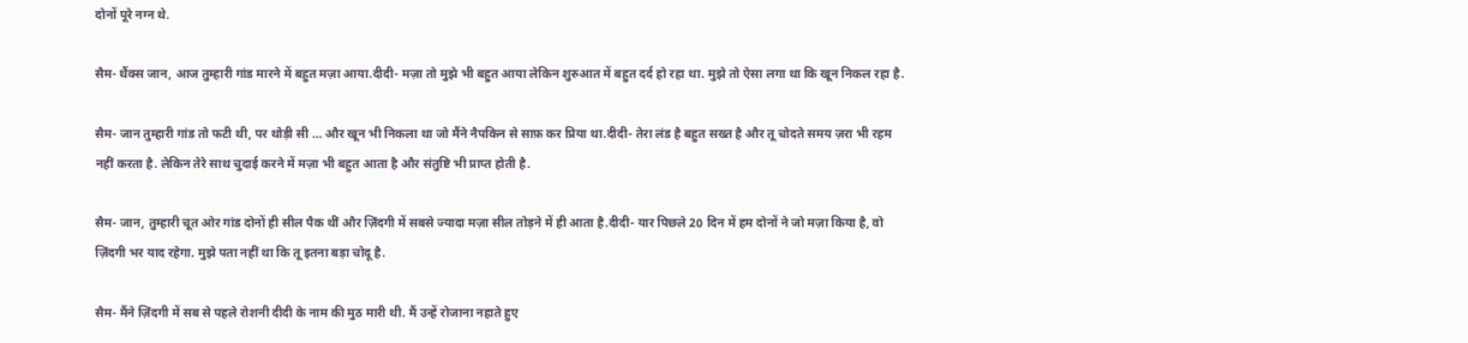दोनों पूरे नग्न थे.

सैम- थैंक्स जान, आज तुम्हारी गांड मारने में बहुत मज़ा आया.दीदी- मज़ा तो मुझे भी बहुत आया लेकिन शुरुआत में बहुत दर्द हो रहा था. मुझे तो ऐसा लगा था कि खून निकल रहा है.

सैम- जान तुम्हारी गांड तो फटी थी, पर थोड़ी सी … और खून भी निकला था जो मैंने नैपकिन से साफ़ कर प्रिया था.दीदी- तेरा लंड है बहुत सख्त है और तू चोदते समय ज़रा भी रहम नहीं करता है. लेकिन तेरे साथ चुदाई करने में मज़ा भी बहुत आता है और संतुष्टि भी प्राप्त होती है.

सैम- जान, तुम्हारी चूत ओर गांड दोनों ही सील पैक थीं और ज़िंदगी में सबसे ज्यादा मज़ा सील तोड़ने में ही आता है.दीदी- यार पिछले 20 दिन में हम दोनों ने जो मज़ा किया है, वो ज़िंदगी भर याद रहेगा. मुझे पता नहीं था कि तू इतना बड़ा चोदू है.

सैम- मैंने ज़िंदगी में सब से पहले रोशनी दीदी के नाम की मुठ मारी थी. मैं उन्हें रोजाना नहाते हुए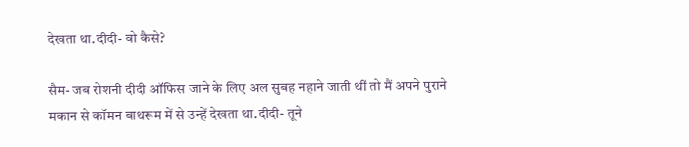देखता था.दीदी- वो कैसे?

सैम- जब रोशनी दीदी ऑफिस जाने के लिए अल सुबह नहाने जाती थीं तो मैं अपने पुराने मकान से कॉमन बाथरूम में से उन्हें देखता था.दीदी- तूने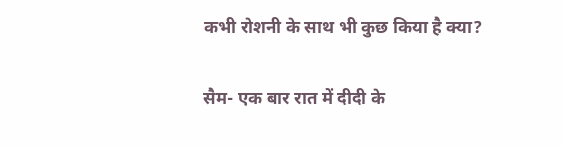कभी रोशनी के साथ भी कुछ किया है क्या?

सैम- एक बार रात में दीदी के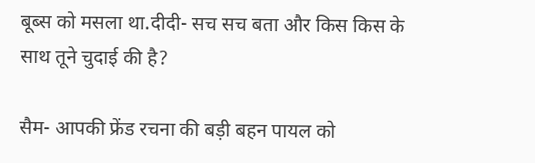बूब्स को मसला था.दीदी- सच सच बता और किस किस के साथ तूने चुदाई की है?

सैम- आपकी फ्रेंड रचना की बड़ी बहन पायल को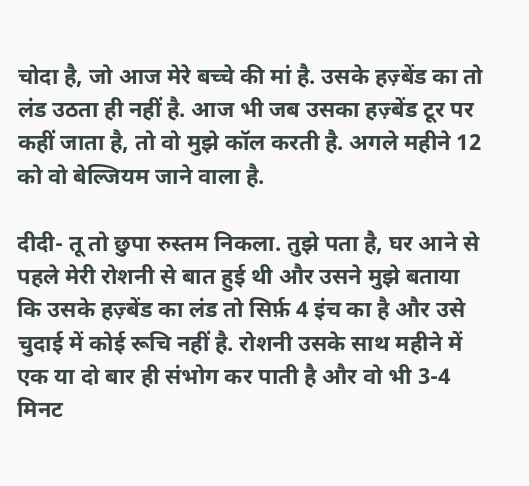चोदा है, जो आज मेरे बच्चे की मां है. उसके हज़्बेंड का तो लंड उठता ही नहीं है. आज भी जब उसका हज़्बेंड टूर पर कहीं जाता है, तो वो मुझे कॉल करती है. अगले महीने 12 को वो बेल्जियम जाने वाला है.

दीदी- तू तो छुपा रुस्तम निकला. तुझे पता है, घर आने से पहले मेरी रोशनी से बात हुई थी और उसने मुझे बताया कि उसके हज़्बेंड का लंड तो सिर्फ़ 4 इंच का है और उसे चुदाई में कोई रूचि नहीं है. रोशनी उसके साथ महीने में एक या दो बार ही संभोग कर पाती है और वो भी 3-4 मिनट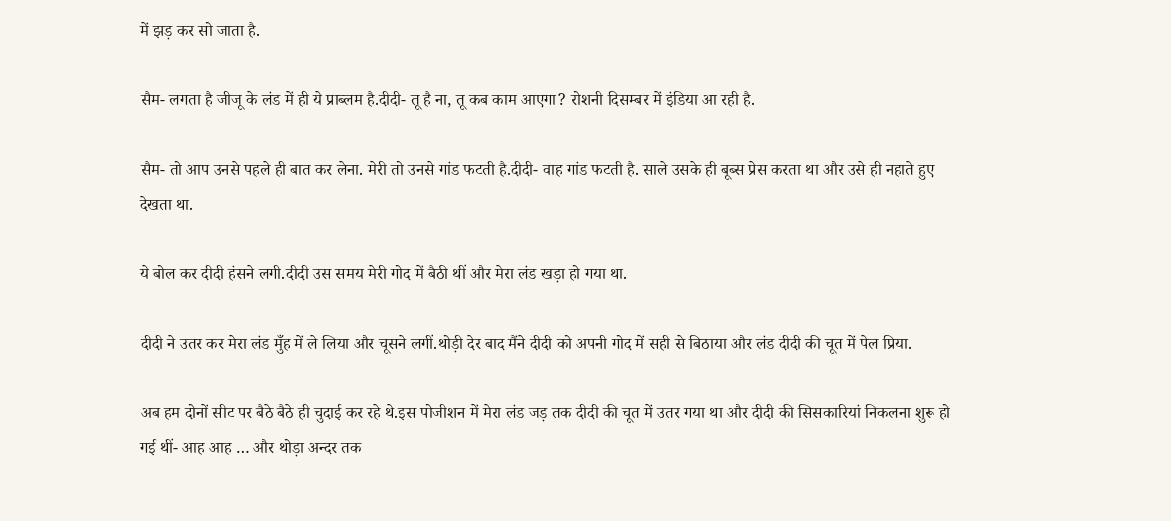में झड़ कर सो जाता है.

सैम- लगता है जीजू के लंड में ही ये प्राब्लम है.दीदी- तू है ना, तू कब काम आएगा? रोशनी दिसम्बर में इंडिया आ रही है.

सैम- तो आप उनसे पहले ही बात कर लेना. मेरी तो उनसे गांड फटती है.दीदी- वाह गांड फटती है. साले उसके ही बूब्स प्रेस करता था और उसे ही नहाते हुए देखता था.

ये बोल कर दीदी हंसने लगी.दीदी उस समय मेरी गोद में बैठी थीं और मेरा लंड खड़ा हो गया था.

दीदी ने उतर कर मेरा लंड मुँह में ले लिया और चूसने लगीं.थोड़ी देर बाद मैंने दीदी को अपनी गोद में सही से बिठाया और लंड दीदी की चूत में पेल प्रिया.

अब हम दोनों सीट पर बैठे बैठे ही चुदाई कर रहे थे.इस पोजीशन में मेरा लंड जड़ तक दीदी की चूत में उतर गया था और दीदी की सिसकारियां निकलना शुरू हो गई थीं- आह आह … और थोड़ा अन्दर तक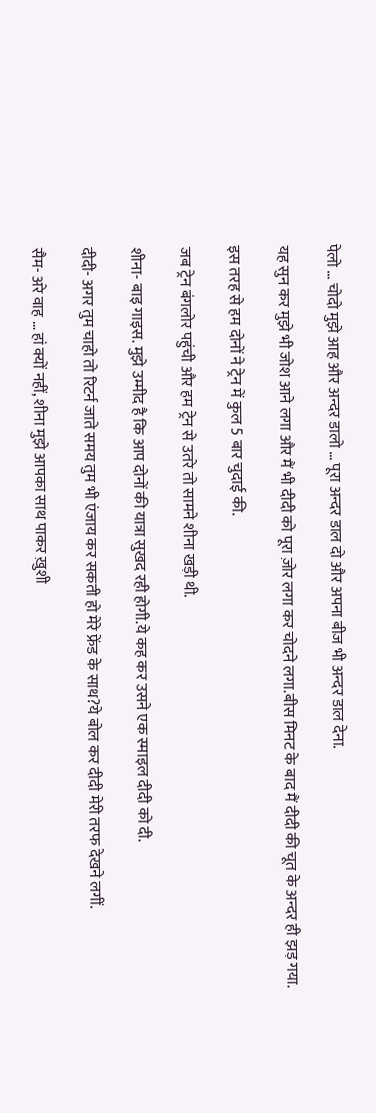पेलो … चोदो मुझे आह और अन्दर डालो … पूरा अन्दर डाल दो और अपना बीज भी अन्दर डाल देना.

यह सुन कर मुझे भी जोश आने लगा और मैं भी दीदी को पूरा ज़ोर लगा कर चोदने लगा.बीस मिनट के बाद मैं दीदी की चूत के अन्दर ही झड़ गया.

इस तरह से हम दोनों ने ट्रेन में कुल 5 बार चुदाई की.

जब ट्रेन बंगलोर पहुंची और हम ट्रेन से उतरे तो सामने शीना खड़ी थी.

शीना- बाइ गाइस. मुझे उम्मीद है कि आप दोनों की यात्रा सुखद रही होगी.ये कह कर उसने एक स्माइल दीदी को दी.

दीदी- अगर तुम चाहो तो रिटर्न जाते समय तुम भी एंजाय कर सकती हो मेरे फ्रेंड के साथ?ये बोल कर दीदी मेरी तरफ देखने लगीं.

सैम- अरे वाह … हां क्यों नहीं, शीना मुझे आपका साथ पाकर ख़ुशी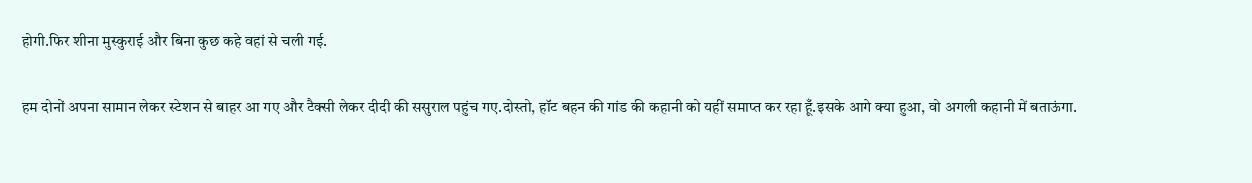होगी.फिर शीना मुस्कुराई और बिना कुछ कहे वहां से चली गई.

हम दोनों अपना सामान लेकर स्टेशन से बाहर आ गए और टैक्सी लेकर दीदी की ससुराल पहुंच गए.दोस्तो, हॉट बहन की गांड की कहानी को यहीं समाप्त कर रहा हूँ.इसके आगे क्या हुआ, वो अगली कहानी में बताऊंगा.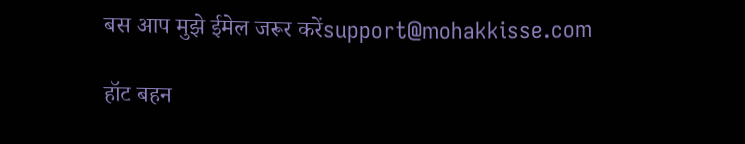बस आप मुझे ईमेल जरूर करेंsupport@mohakkisse.com

हॉट बहन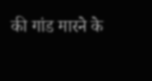की गांड मारने के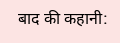बाद की कहानी: